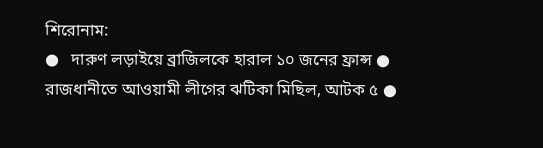শিরোনাম:
●   দারুণ লড়াইয়ে ব্রাজিলকে হারাল ১০ জনের ফ্রান্স ●   রাজধানীতে আওয়ামী লীগের ঝটিকা মিছিল, আটক ৫ ●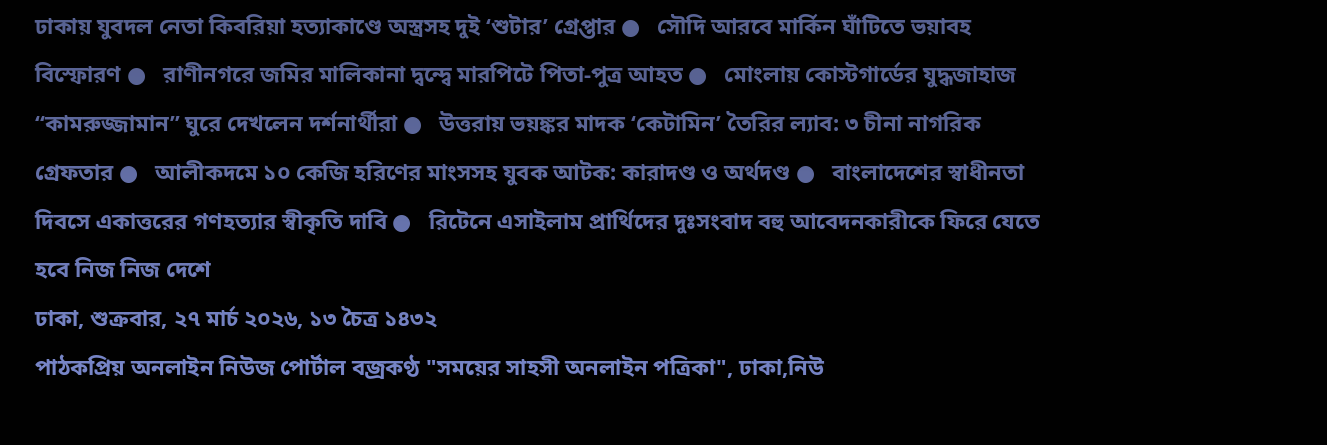ঢাকায় যুবদল নেতা কিবরিয়া হত্যাকাণ্ডে অস্ত্রসহ দুই ‘শুটার’ গ্রেপ্তার ●   সৌদি আরবে মার্কিন ঘাঁটিতে ভয়াবহ বিস্ফোরণ ●   রাণীনগরে জমির মালিকানা দ্বন্দ্বে মারপিটে পিতা-পুত্র আহত ●   মোংলায় কোস্টগার্ডের যুদ্ধজাহাজ “কামরুজ্জামান” ঘুরে দেখলেন দর্শনার্থীরা ●   উত্তরায় ভয়ঙ্কর মাদক ‘কেটামিন’ তৈরির ল্যাব: ৩ চীনা নাগরিক গ্রেফতার ●   আলীকদমে ১০ কেজি হরিণের মাংসসহ যুবক আটক: কারাদণ্ড ও অর্থদণ্ড ●   বাংলাদেশের স্বাধীনতা দিবসে একাত্তরের গণহত্যার স্বীকৃতি দাবি ●   রিটেনে এসাইলাম প্রার্থিদের দুঃসংবাদ বহু আবেদনকারীকে ফিরে যেতে হবে নিজ নিজ দেশে
ঢাকা, শুক্রবার, ২৭ মার্চ ২০২৬, ১৩ চৈত্র ১৪৩২
পাঠকপ্রিয় অনলাইন নিউজ পোর্টাল বজ্রকণ্ঠ "সময়ের সাহসী অনলাইন পত্রিকা", ঢাকা,নিউ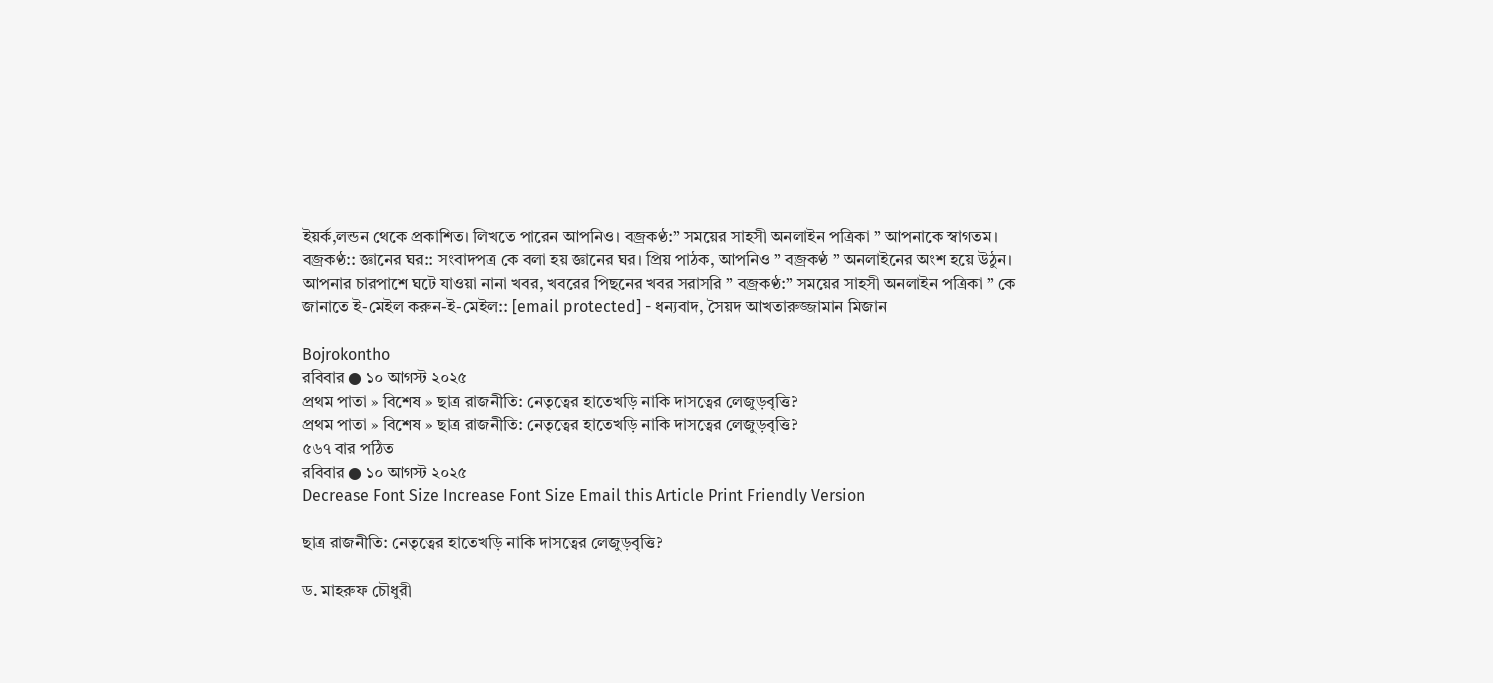ইয়র্ক,লন্ডন থেকে প্রকাশিত। লিখতে পারেন আপনিও। বজ্রকণ্ঠ:” সময়ের সাহসী অনলাইন পত্রিকা ” আপনাকে স্বাগতম। বজ্রকণ্ঠ:: জ্ঞানের ঘর:: সংবাদপত্র কে বলা হয় জ্ঞানের ঘর। প্রিয় পাঠক, আপনিও ” বজ্রকণ্ঠ ” অনলাইনের অংশ হয়ে উঠুন। আপনার চারপাশে ঘটে যাওয়া নানা খবর, খবরের পিছনের খবর সরাসরি ” বজ্রকণ্ঠ:” সময়ের সাহসী অনলাইন পত্রিকা ” কে জানাতে ই-মেইল করুন-ই-মেইল:: [email protected] - ধন্যবাদ, সৈয়দ আখতারুজ্জামান মিজান

Bojrokontho
রবিবার ● ১০ আগস্ট ২০২৫
প্রথম পাতা » বিশেষ » ছাত্র রাজনীতি: নেতৃত্বের হাতেখড়ি নাকি দাসত্বের লেজুড়বৃত্তি?
প্রথম পাতা » বিশেষ » ছাত্র রাজনীতি: নেতৃত্বের হাতেখড়ি নাকি দাসত্বের লেজুড়বৃত্তি?
৫৬৭ বার পঠিত
রবিবার ● ১০ আগস্ট ২০২৫
Decrease Font Size Increase Font Size Email this Article Print Friendly Version

ছাত্র রাজনীতি: নেতৃত্বের হাতেখড়ি নাকি দাসত্বের লেজুড়বৃত্তি?

ড. মাহরুফ চৌধুরী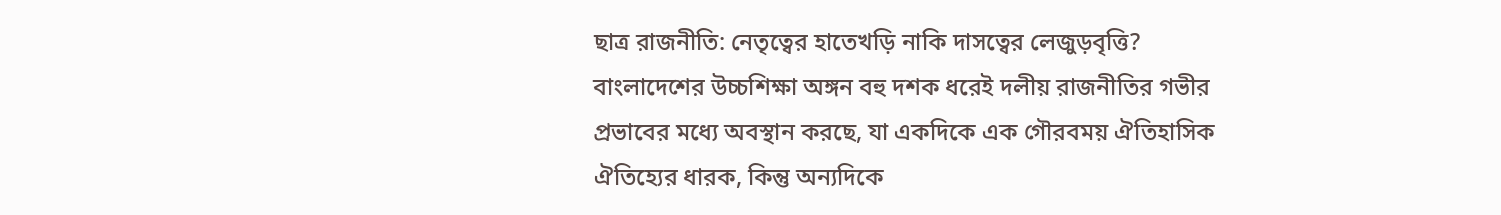ছাত্র রাজনীতি: নেতৃত্বের হাতেখড়ি নাকি দাসত্বের লেজুড়বৃত্তি?
বাংলাদেশের উচ্চশিক্ষা অঙ্গন বহু দশক ধরেই দলীয় রাজনীতির গভীর প্রভাবের মধ্যে অবস্থান করছে, যা একদিকে এক গৌরবময় ঐতিহাসিক ঐতিহ্যের ধারক, কিন্তু অন্যদিকে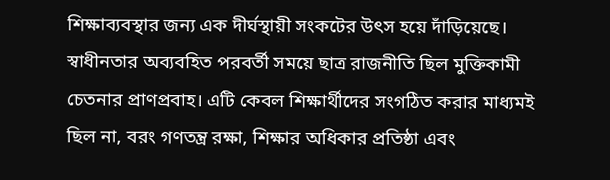শিক্ষাব্যবস্থার জন্য এক দীর্ঘস্থায়ী সংকটের উৎস হয়ে দাঁড়িয়েছে। স্বাধীনতার অব্যবহিত পরবর্তী সময়ে ছাত্র রাজনীতি ছিল মুক্তিকামী চেতনার প্রাণপ্রবাহ। এটি কেবল শিক্ষার্থীদের সংগঠিত করার মাধ্যমই ছিল না, বরং গণতন্ত্র রক্ষা, শিক্ষার অধিকার প্রতিষ্ঠা এবং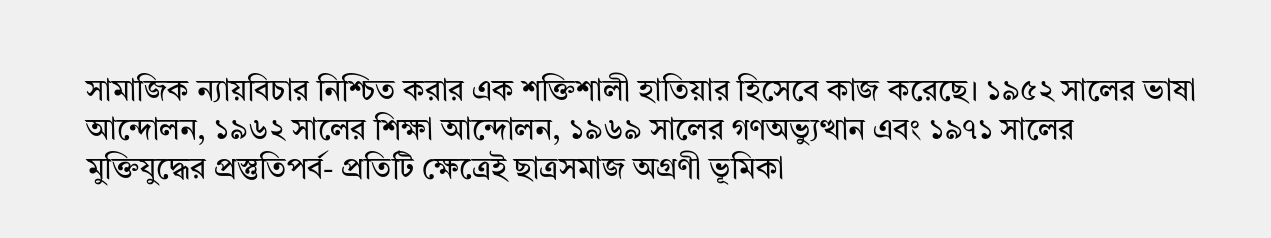সামাজিক ন্যায়বিচার নিশ্চিত করার এক শক্তিশালী হাতিয়ার হিসেবে কাজ করেছে। ১৯৫২ সালের ভাষা আন্দোলন, ১৯৬২ সালের শিক্ষা আন্দোলন, ১৯৬৯ সালের গণঅভ্যুত্থান এবং ১৯৭১ সালের মুক্তিযুদ্ধের প্রস্তুতিপর্ব- প্রতিটি ক্ষেত্রেই ছাত্রসমাজ অগ্রণী ভূমিকা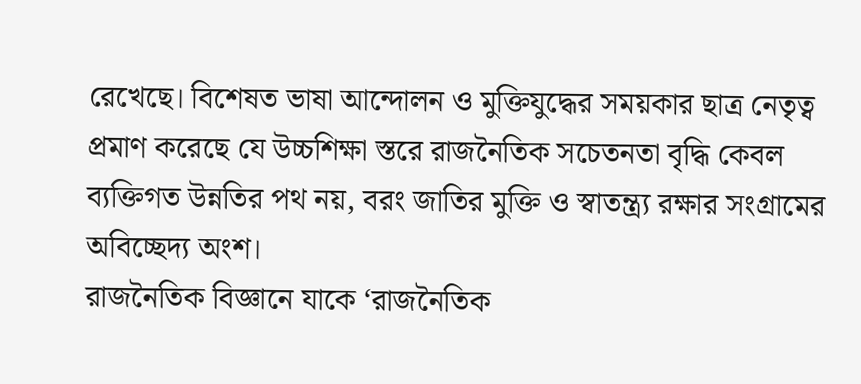রেখেছে। বিশেষত ভাষা আন্দোলন ও মুক্তিযুদ্ধের সময়কার ছাত্র নেতৃত্ব প্রমাণ করেছে যে উচ্চশিক্ষা স্তরে রাজনৈতিক সচেতনতা বৃদ্ধি কেবল ব্যক্তিগত উন্নতির পথ নয়, বরং জাতির মুক্তি ও স্বাতন্ত্র্য রক্ষার সংগ্রামের অবিচ্ছেদ্য অংশ।
রাজনৈতিক বিজ্ঞানে যাকে ‘রাজনৈতিক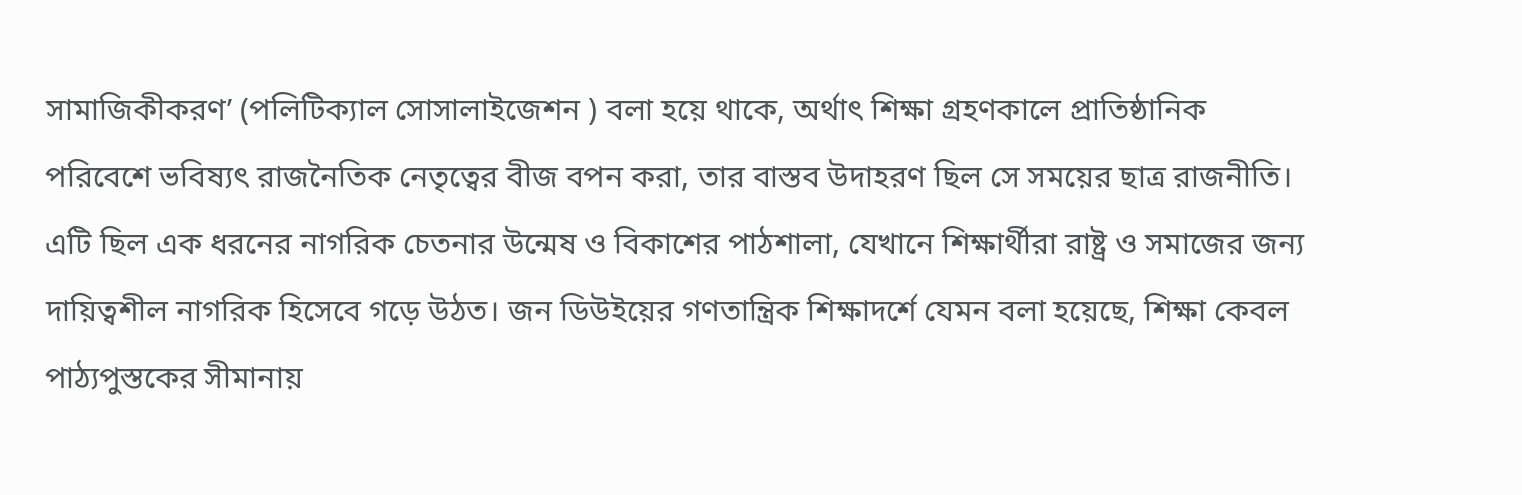সামাজিকীকরণ’ (পলিটিক্যাল সোসালাইজেশন ) বলা হয়ে থাকে, অর্থাৎ শিক্ষা গ্রহণকালে প্রাতিষ্ঠানিক পরিবেশে ভবিষ্যৎ রাজনৈতিক নেতৃত্বের বীজ বপন করা, তার বাস্তব উদাহরণ ছিল সে সময়ের ছাত্র রাজনীতি। এটি ছিল এক ধরনের নাগরিক চেতনার উন্মেষ ও বিকাশের পাঠশালা, যেখানে শিক্ষার্থীরা রাষ্ট্র ও সমাজের জন্য দায়িত্বশীল নাগরিক হিসেবে গড়ে উঠত। জন ডিউইয়ের গণতান্ত্রিক শিক্ষাদর্শে যেমন বলা হয়েছে, শিক্ষা কেবল পাঠ্যপুস্তকের সীমানায়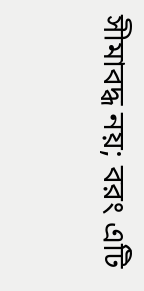সীমাবদ্ধ নয়; বরং এটি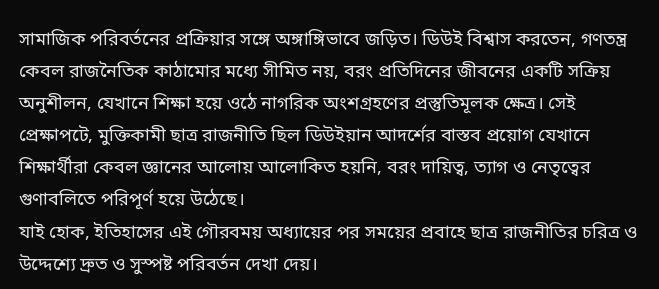সামাজিক পরিবর্তনের প্রক্রিয়ার সঙ্গে অঙ্গাঙ্গিভাবে জড়িত। ডিউই বিশ্বাস করতেন, গণতন্ত্র কেবল রাজনৈতিক কাঠামোর মধ্যে সীমিত নয়, বরং প্রতিদিনের জীবনের একটি সক্রিয় অনুশীলন, যেখানে শিক্ষা হয়ে ওঠে নাগরিক অংশগ্রহণের প্রস্তুতিমূলক ক্ষেত্র। সেই প্রেক্ষাপটে, মুক্তিকামী ছাত্র রাজনীতি ছিল ডিউইয়ান আদর্শের বাস্তব প্রয়োগ যেখানে শিক্ষার্থীরা কেবল জ্ঞানের আলোয় আলোকিত হয়নি, বরং দায়িত্ব, ত্যাগ ও নেতৃত্বের গুণাবলিতে পরিপূর্ণ হয়ে উঠেছে।
যাই হোক, ইতিহাসের এই গৌরবময় অধ্যায়ের পর সময়ের প্রবাহে ছাত্র রাজনীতির চরিত্র ও উদ্দেশ্যে দ্রুত ও সুস্পষ্ট পরিবর্তন দেখা দেয়।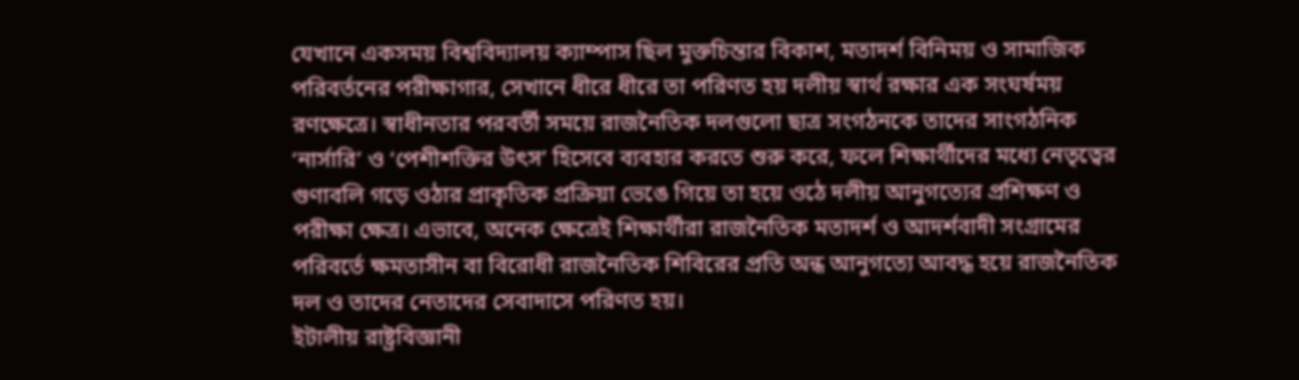যেখানে একসময় বিশ্ববিদ্যালয় ক্যাম্পাস ছিল মুক্তচিন্তার বিকাশ, মতাদর্শ বিনিময় ও সামাজিক পরিবর্তনের পরীক্ষাগার, সেখানে ধীরে ধীরে তা পরিণত হয় দলীয় স্বার্থ রক্ষার এক সংঘর্ষময় রণক্ষেত্রে। স্বাধীনতার পরবর্তী সময়ে রাজনৈতিক দলগুলো ছাত্র সংগঠনকে তাদের সাংগঠনিক ‘নার্সারি’ ও ‘পেশীশক্তির উৎস’ হিসেবে ব্যবহার করতে শুরু করে, ফলে শিক্ষার্থীদের মধ্যে নেতৃত্বের গুণাবলি গড়ে ওঠার প্রাকৃতিক প্রক্রিয়া ভেঙে গিয়ে তা হয়ে ওঠে দলীয় আনুগত্যের প্রশিক্ষণ ও পরীক্ষা ক্ষেত্র। এভাবে, অনেক ক্ষেত্রেই শিক্ষার্থীরা রাজনৈতিক মতাদর্শ ও আদর্শবাদী সংগ্রামের পরিবর্তে ক্ষমতাসীন বা বিরোধী রাজনৈতিক শিবিরের প্রতি অন্ধ আনুগত্যে আবদ্ধ হয়ে রাজনৈতিক দল ও তাদের নেতাদের সেবাদাসে পরিণত হয়।
ইটালীয় রাষ্ট্রবিজ্ঞানী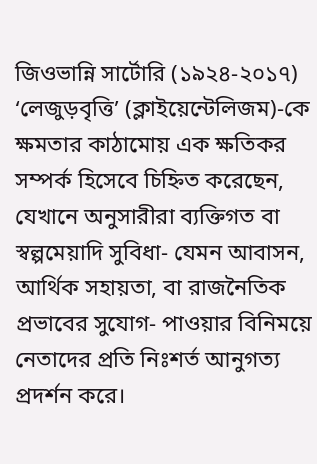জিওভান্নি সার্টোরি (১৯২৪-২০১৭) ‘লেজুড়বৃত্তি’ (ক্লাইয়েন্টেলিজম)-কে ক্ষমতার কাঠামোয় এক ক্ষতিকর সম্পর্ক হিসেবে চিহ্নিত করেছেন, যেখানে অনুসারীরা ব্যক্তিগত বা স্বল্পমেয়াদি সুবিধা- যেমন আবাসন, আর্থিক সহায়তা, বা রাজনৈতিক প্রভাবের সুযোগ- পাওয়ার বিনিময়ে নেতাদের প্রতি নিঃশর্ত আনুগত্য প্রদর্শন করে।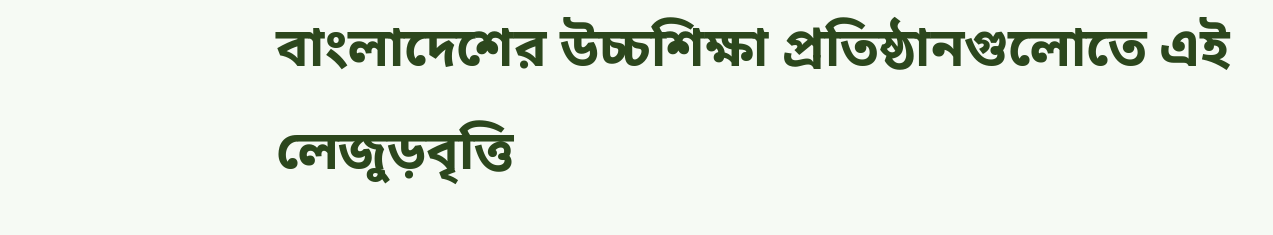বাংলাদেশের উচ্চশিক্ষা প্রতিষ্ঠানগুলোতে এই লেজুড়বৃত্তি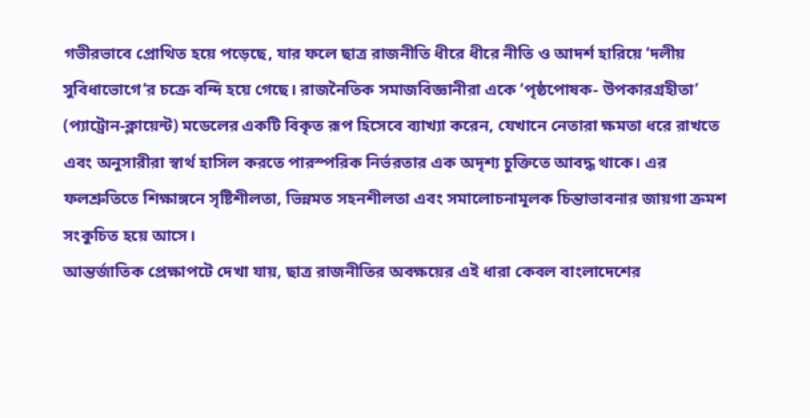গভীরভাবে প্রোথিত হয়ে পড়েছে, যার ফলে ছাত্র রাজনীতি ধীরে ধীরে নীতি ও আদর্শ হারিয়ে ‘দলীয় সুবিধাভোগে’র চক্রে বন্দি হয়ে গেছে। রাজনৈতিক সমাজবিজ্ঞানীরা একে ‘পৃষ্ঠপোষক- উপকারগ্রহীতা’ (প্যাট্রোন-ক্লায়েন্ট) মডেলের একটি বিকৃত রূপ হিসেবে ব্যাখ্যা করেন, যেখানে নেতারা ক্ষমতা ধরে রাখতে এবং অনুসারীরা স্বার্থ হাসিল করতে পারস্পরিক নির্ভরতার এক অদৃশ্য চুক্তিতে আবদ্ধ থাকে। এর ফলশ্রুতিতে শিক্ষাঙ্গনে সৃষ্টিশীলতা, ভিন্নমত সহনশীলতা এবং সমালোচনামূলক চিন্তাভাবনার জায়গা ক্রমশ সংকুচিত হয়ে আসে।
আন্তর্জাতিক প্রেক্ষাপটে দেখা যায়, ছাত্র রাজনীতির অবক্ষয়ের এই ধারা কেবল বাংলাদেশের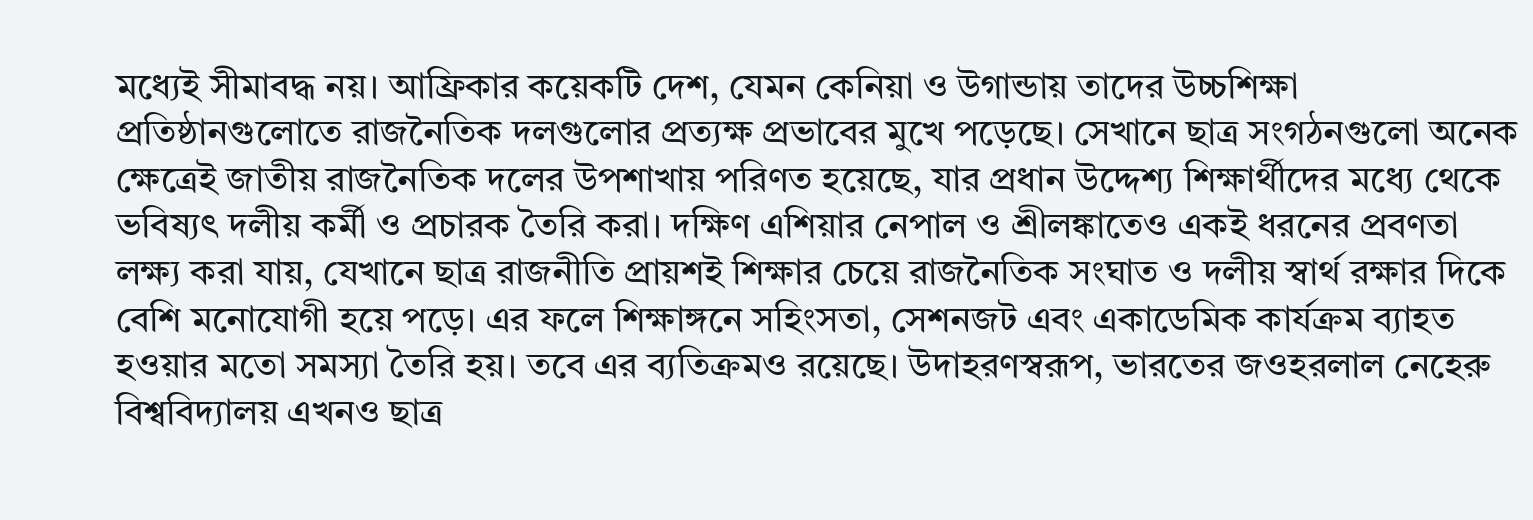মধ্যেই সীমাবদ্ধ নয়। আফ্রিকার কয়েকটি দেশ, যেমন কেনিয়া ও উগান্ডায় তাদের উচ্চশিক্ষা প্রতিষ্ঠানগুলোতে রাজনৈতিক দলগুলোর প্রত্যক্ষ প্রভাবের মুখে পড়েছে। সেখানে ছাত্র সংগঠনগুলো অনেক ক্ষেত্রেই জাতীয় রাজনৈতিক দলের উপশাখায় পরিণত হয়েছে, যার প্রধান উদ্দেশ্য শিক্ষার্থীদের মধ্যে থেকে ভবিষ্যৎ দলীয় কর্মী ও প্রচারক তৈরি করা। দক্ষিণ এশিয়ার নেপাল ও শ্রীলঙ্কাতেও একই ধরনের প্রবণতা লক্ষ্য করা যায়, যেখানে ছাত্র রাজনীতি প্রায়শই শিক্ষার চেয়ে রাজনৈতিক সংঘাত ও দলীয় স্বার্থ রক্ষার দিকে বেশি মনোযোগী হয়ে পড়ে। এর ফলে শিক্ষাঙ্গনে সহিংসতা, সেশনজট এবং একাডেমিক কার্যক্রম ব্যাহত হওয়ার মতো সমস্যা তৈরি হয়। তবে এর ব্যতিক্রমও রয়েছে। উদাহরণস্বরূপ, ভারতের জওহরলাল নেহেরু বিশ্ববিদ্যালয় এখনও ছাত্র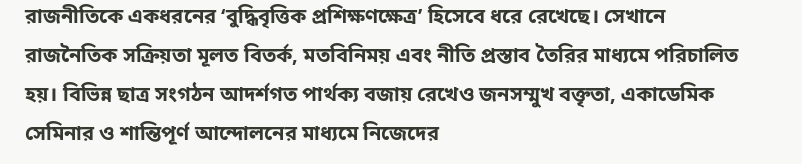রাজনীতিকে একধরনের ‘বুদ্ধিবৃত্তিক প্রশিক্ষণক্ষেত্র’ হিসেবে ধরে রেখেছে। সেখানে রাজনৈতিক সক্রিয়তা মূলত বিতর্ক, মতবিনিময় এবং নীতি প্রস্তাব তৈরির মাধ্যমে পরিচালিত হয়। বিভিন্ন ছাত্র সংগঠন আদর্শগত পার্থক্য বজায় রেখেও জনসম্মুখ বক্তৃতা, একাডেমিক সেমিনার ও শান্তিপূর্ণ আন্দোলনের মাধ্যমে নিজেদের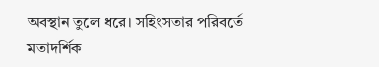অবস্থান তুলে ধরে। সহিংসতার পরিবর্তে মতাদর্শিক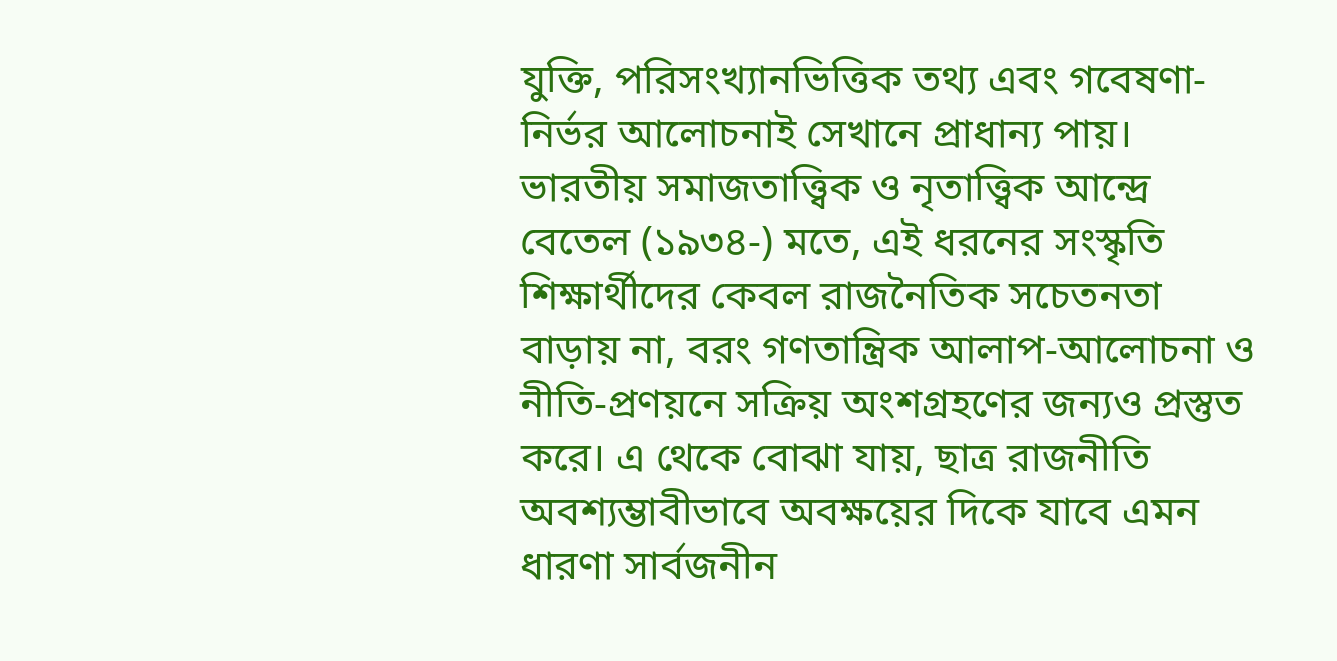যুক্তি, পরিসংখ্যানভিত্তিক তথ্য এবং গবেষণা-নির্ভর আলোচনাই সেখানে প্রাধান্য পায়।
ভারতীয় সমাজতাত্ত্বিক ও নৃতাত্ত্বিক আন্দ্রে বেতেল (১৯৩৪-) মতে, এই ধরনের সংস্কৃতি শিক্ষার্থীদের কেবল রাজনৈতিক সচেতনতা বাড়ায় না, বরং গণতান্ত্রিক আলাপ-আলোচনা ও নীতি-প্রণয়নে সক্রিয় অংশগ্রহণের জন্যও প্রস্তুত করে। এ থেকে বোঝা যায়, ছাত্র রাজনীতি অবশ্যম্ভাবীভাবে অবক্ষয়ের দিকে যাবে এমন ধারণা সার্বজনীন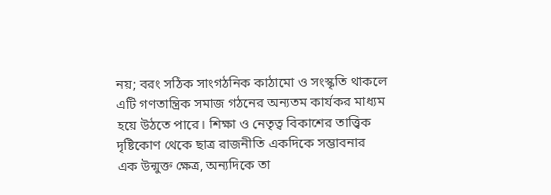নয়; বরং সঠিক সাংগঠনিক কাঠামো ও সংস্কৃতি থাকলে এটি গণতান্ত্রিক সমাজ গঠনের অন্যতম কার্যকর মাধ্যম হয়ে উঠতে পারে। শিক্ষা ও নেতৃত্ব বিকাশের তাত্ত্বিক দৃষ্টিকোণ থেকে ছাত্র রাজনীতি একদিকে সম্ভাবনার এক উন্মুক্ত ক্ষেত্র, অন্যদিকে তা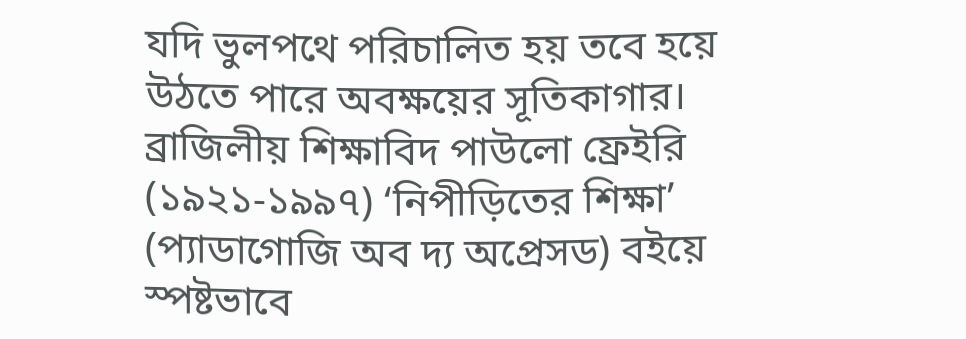যদি ভুলপথে পরিচালিত হয় তবে হয়ে উঠতে পারে অবক্ষয়ের সূতিকাগার। ব্রাজিলীয় শিক্ষাবিদ পাউলো ফ্রেইরি (১৯২১-১৯৯৭) ‘নিপীড়িতের শিক্ষা’ (প্যাডাগোজি অব দ্য অপ্রেসড) বইয়ে স্পষ্টভাবে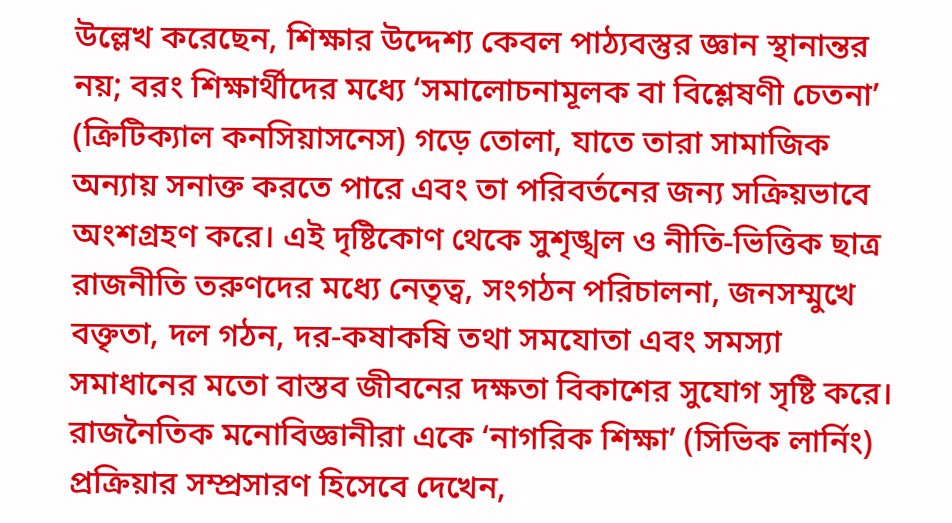উল্লেখ করেছেন, শিক্ষার উদ্দেশ্য কেবল পাঠ্যবস্তুর জ্ঞান স্থানান্তর নয়; বরং শিক্ষার্থীদের মধ্যে ‘সমালোচনামূলক বা বিশ্লেষণী চেতনা’ (ক্রিটিক্যাল কনসিয়াসনেস) গড়ে তোলা, যাতে তারা সামাজিক অন্যায় সনাক্ত করতে পারে এবং তা পরিবর্তনের জন্য সক্রিয়ভাবে অংশগ্রহণ করে। এই দৃষ্টিকোণ থেকে সুশৃঙ্খল ও নীতি-ভিত্তিক ছাত্র রাজনীতি তরুণদের মধ্যে নেতৃত্ব, সংগঠন পরিচালনা, জনসম্মুখে বক্তৃতা, দল গঠন, দর-কষাকষি তথা সমযোতা এবং সমস্যা সমাধানের মতো বাস্তব জীবনের দক্ষতা বিকাশের সুযোগ সৃষ্টি করে।
রাজনৈতিক মনোবিজ্ঞানীরা একে ‘নাগরিক শিক্ষা’ (সিভিক লার্নিং) প্রক্রিয়ার সম্প্রসারণ হিসেবে দেখেন,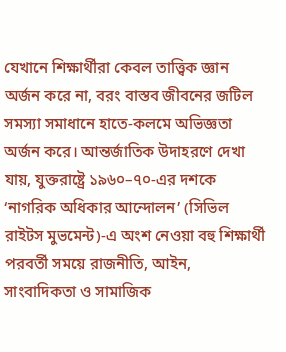যেখানে শিক্ষার্থীরা কেবল তাত্ত্বিক জ্ঞান অর্জন করে না, বরং বাস্তব জীবনের জটিল সমস্যা সমাধানে হাতে-কলমে অভিজ্ঞতা অর্জন করে। আন্তর্জাতিক উদাহরণে দেখা যায়, যুক্তরাষ্ট্রে ১৯৬০–৭০-এর দশকে ‘নাগরিক অধিকার আন্দোলন’ (সিভিল রাইটস মুভমেন্ট)-এ অংশ নেওয়া বহু শিক্ষার্থী পরবর্তী সময়ে রাজনীতি, আইন, সাংবাদিকতা ও সামাজিক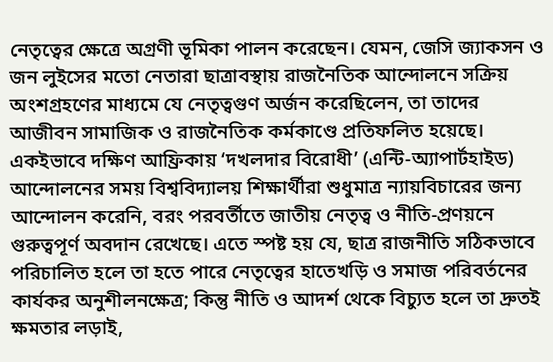নেতৃত্বের ক্ষেত্রে অগ্রণী ভূমিকা পালন করেছেন। যেমন, জেসি জ্যাকসন ও জন লুইসের মতো নেতারা ছাত্রাবস্থায় রাজনৈতিক আন্দোলনে সক্রিয় অংশগ্রহণের মাধ্যমে যে নেতৃত্বগুণ অর্জন করেছিলেন, তা তাদের আজীবন সামাজিক ও রাজনৈতিক কর্মকাণ্ডে প্রতিফলিত হয়েছে। একইভাবে দক্ষিণ আফ্রিকায় ‘দখলদার বিরোধী’ (এন্টি-অ্যাপার্টহাইড) আন্দোলনের সময় বিশ্ববিদ্যালয় শিক্ষার্থীরা শুধুমাত্র ন্যায়বিচারের জন্য আন্দোলন করেনি, বরং পরবর্তীতে জাতীয় নেতৃত্ব ও নীতি-প্রণয়নে গুরুত্বপূর্ণ অবদান রেখেছে। এতে স্পষ্ট হয় যে, ছাত্র রাজনীতি সঠিকভাবে পরিচালিত হলে তা হতে পারে নেতৃত্বের হাতেখড়ি ও সমাজ পরিবর্তনের কার্যকর অনুশীলনক্ষেত্র; কিন্তু নীতি ও আদর্শ থেকে বিচ্যুত হলে তা দ্রুতই ক্ষমতার লড়াই,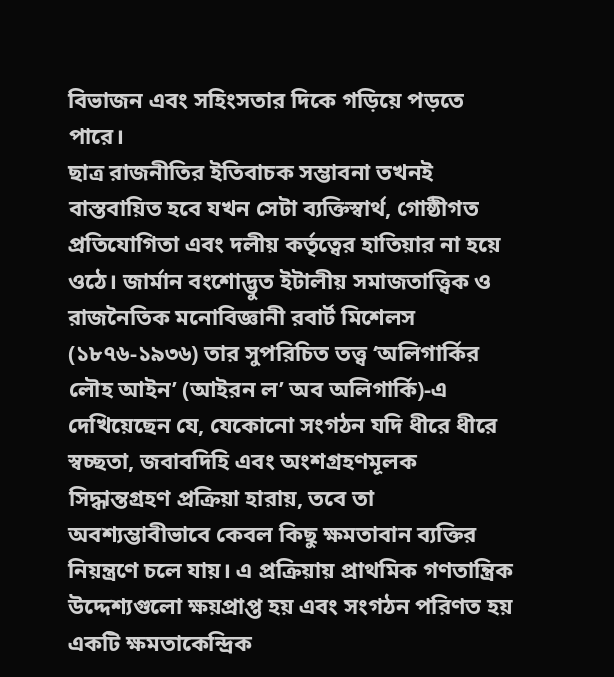বিভাজন এবং সহিংসতার দিকে গড়িয়ে পড়তে পারে।
ছাত্র রাজনীতির ইতিবাচক সম্ভাবনা তখনই বাস্তবায়িত হবে যখন সেটা ব্যক্তিস্বার্থ, গোষ্ঠীগত প্রতিযোগিতা এবং দলীয় কর্তৃত্বের হাতিয়ার না হয়ে ওঠে। জার্মান বংশোদ্ভুত ইটালীয় সমাজতাত্ত্বিক ও রাজনৈতিক মনোবিজ্ঞানী রবার্ট মিশেলস (১৮৭৬-১৯৩৬) তার সুপরিচিত তত্ত্ব ‘অলিগার্কির লৌহ আইন’ (আইরন ল’ অব অলিগার্কি)-এ দেখিয়েছেন যে, যেকোনো সংগঠন যদি ধীরে ধীরে স্বচ্ছতা, জবাবদিহি এবং অংশগ্রহণমূলক সিদ্ধান্তগ্রহণ প্রক্রিয়া হারায়, তবে তা অবশ্যম্ভাবীভাবে কেবল কিছু ক্ষমতাবান ব্যক্তির নিয়ন্ত্রণে চলে যায়। এ প্রক্রিয়ায় প্রাথমিক গণতান্ত্রিক উদ্দেশ্যগুলো ক্ষয়প্রাপ্ত হয় এবং সংগঠন পরিণত হয় একটি ক্ষমতাকেন্দ্রিক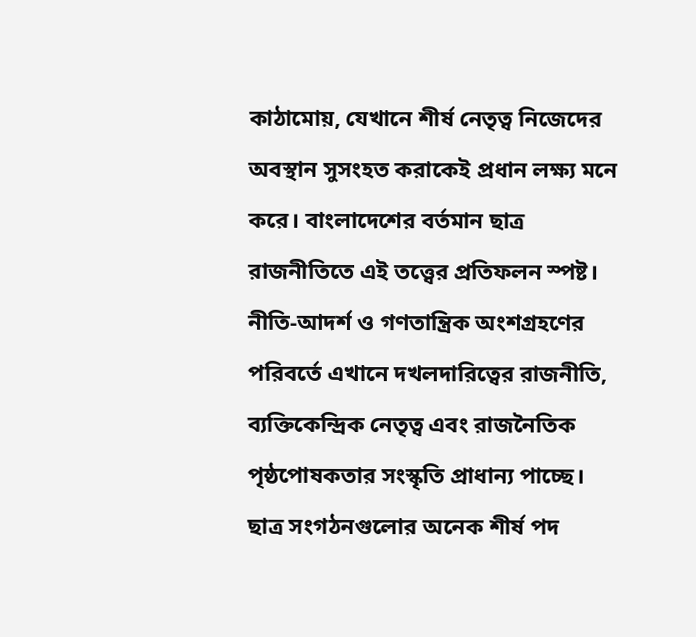কাঠামোয়, যেখানে শীর্ষ নেতৃত্ব নিজেদের অবস্থান সুসংহত করাকেই প্রধান লক্ষ্য মনে করে। বাংলাদেশের বর্তমান ছাত্র রাজনীতিতে এই তত্ত্বের প্রতিফলন স্পষ্ট। নীতি-আদর্শ ও গণতান্ত্রিক অংশগ্রহণের পরিবর্তে এখানে দখলদারিত্বের রাজনীতি, ব্যক্তিকেন্দ্রিক নেতৃত্ব এবং রাজনৈতিক পৃষ্ঠপোষকতার সংস্কৃতি প্রাধান্য পাচ্ছে। ছাত্র সংগঠনগুলোর অনেক শীর্ষ পদ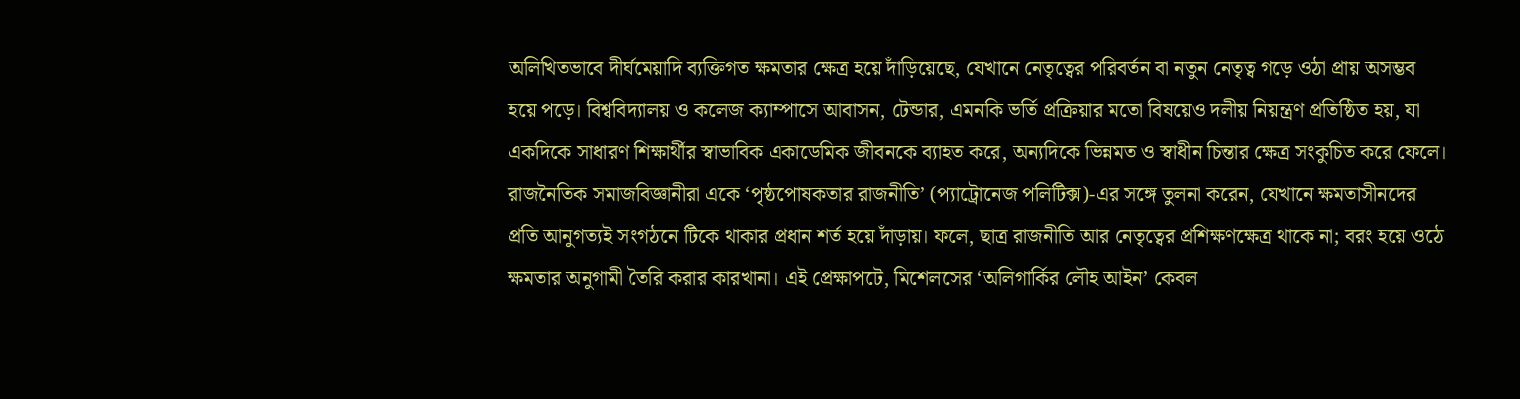অলিখিতভাবে দীর্ঘমেয়াদি ব্যক্তিগত ক্ষমতার ক্ষেত্র হয়ে দাঁড়িয়েছে, যেখানে নেতৃত্বের পরিবর্তন বা নতুন নেতৃত্ব গড়ে ওঠা প্রায় অসম্ভব হয়ে পড়ে। বিশ্ববিদ্যালয় ও কলেজ ক্যাম্পাসে আবাসন, টেন্ডার, এমনকি ভর্তি প্রক্রিয়ার মতো বিষয়েও দলীয় নিয়ন্ত্রণ প্রতিষ্ঠিত হয়, যা একদিকে সাধারণ শিক্ষার্থীর স্বাভাবিক একাডেমিক জীবনকে ব্যাহত করে, অন্যদিকে ভিন্নমত ও স্বাধীন চিন্তার ক্ষেত্র সংকুচিত করে ফেলে।
রাজনৈতিক সমাজবিজ্ঞানীরা একে ‘পৃষ্ঠপোষকতার রাজনীতি’ (প্যাট্রোনেজ পলিটিক্স)-এর সঙ্গে তুলনা করেন, যেখানে ক্ষমতাসীনদের প্রতি আনুগত্যই সংগঠনে টিকে থাকার প্রধান শর্ত হয়ে দাঁড়ায়। ফলে, ছাত্র রাজনীতি আর নেতৃত্বের প্রশিক্ষণক্ষেত্র থাকে না; বরং হয়ে ওঠে ক্ষমতার অনুগামী তৈরি করার কারখানা। এই প্রেক্ষাপটে, মিশেলসের ‘অলিগার্কির লৌহ আইন’ কেবল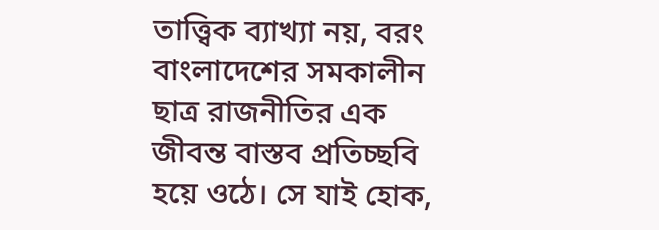তাত্ত্বিক ব্যাখ্যা নয়, বরং বাংলাদেশের সমকালীন ছাত্র রাজনীতির এক জীবন্ত বাস্তব প্রতিচ্ছবি হয়ে ওঠে। সে যাই হোক,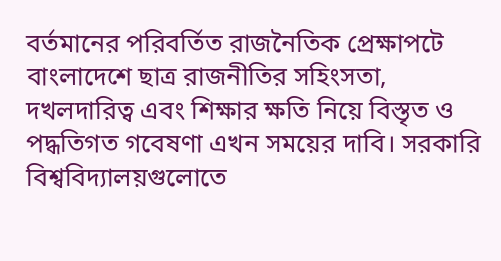বর্তমানের পরিবর্তিত রাজনৈতিক প্রেক্ষাপটে বাংলাদেশে ছাত্র রাজনীতির সহিংসতা, দখলদারিত্ব এবং শিক্ষার ক্ষতি নিয়ে বিস্তৃত ও পদ্ধতিগত গবেষণা এখন সময়ের দাবি। সরকারি বিশ্ববিদ্যালয়গুলোতে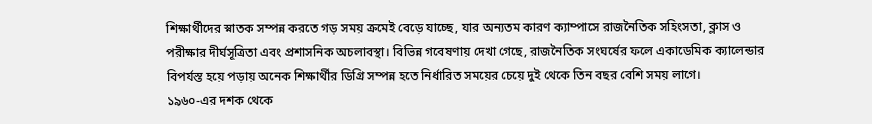শিক্ষার্থীদের স্নাতক সম্পন্ন করতে গড় সময় ক্রমেই বেড়ে যাচ্ছে, যার অন্যতম কারণ ক্যাম্পাসে রাজনৈতিক সহিংসতা, ক্লাস ও পরীক্ষার দীর্ঘসূত্রিতা এবং প্রশাসনিক অচলাবস্থা। বিভিন্ন গবেষণায় দেখা গেছে, রাজনৈতিক সংঘর্ষের ফলে একাডেমিক ক্যালেন্ডার বিপর্যস্ত হয়ে পড়ায় অনেক শিক্ষার্থীর ডিগ্রি সম্পন্ন হতে নির্ধারিত সময়ের চেয়ে দুই থেকে তিন বছর বেশি সময় লাগে।
১৯৬০-এর দশক থেকে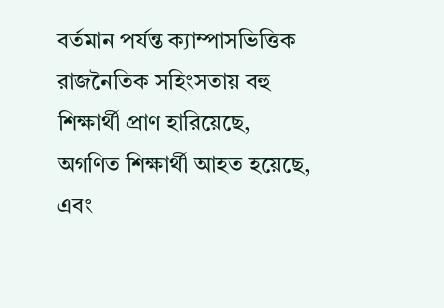বর্তমান পর্যন্ত ক্যাম্পাসভিত্তিক রাজনৈতিক সহিংসতায় বহু শিক্ষার্থী প্রাণ হারিয়েছে, অগণিত শিক্ষার্থী আহত হয়েছে, এবং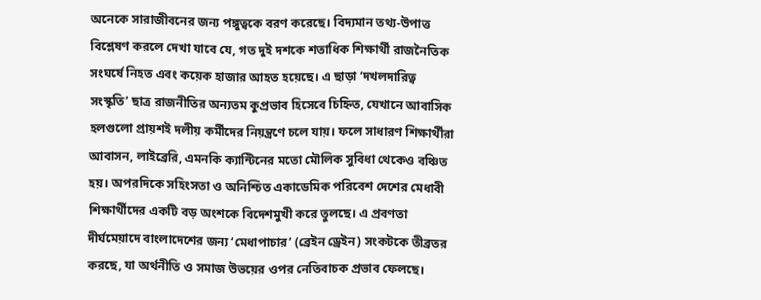অনেকে সারাজীবনের জন্য পঙ্গুত্বকে বরণ করেছে। বিদ্যমান তথ্য-উপাত্ত বিশ্লেষণ করলে দেখা যাবে যে, গত দুই দশকে শতাধিক শিক্ষার্থী রাজনৈতিক সংঘর্ষে নিহত এবং কয়েক হাজার আহত হয়েছে। এ ছাড়া ‘দখলদারিত্ব সংস্কৃতি’ ছাত্র রাজনীতির অন্যতম কুপ্রভাব হিসেবে চিহ্নিত, যেখানে আবাসিক হলগুলো প্রায়শই দলীয় কর্মীদের নিয়ন্ত্রণে চলে যায়। ফলে সাধারণ শিক্ষার্থীরা আবাসন, লাইব্রেরি, এমনকি ক্যান্টিনের মতো মৌলিক সুবিধা থেকেও বঞ্চিত হয়। অপরদিকে সহিংসতা ও অনিশ্চিত একাডেমিক পরিবেশ দেশের মেধাবী শিক্ষার্থীদের একটি বড় অংশকে বিদেশমুখী করে তুলছে। এ প্রবণতা দীর্ঘমেয়াদে বাংলাদেশের জন্য ‘মেধাপাচার’ (ব্রেইন ড্রেইন) সংকটকে তীব্রতর করছে, যা অর্থনীতি ও সমাজ উভয়ের ওপর নেতিবাচক প্রভাব ফেলছে।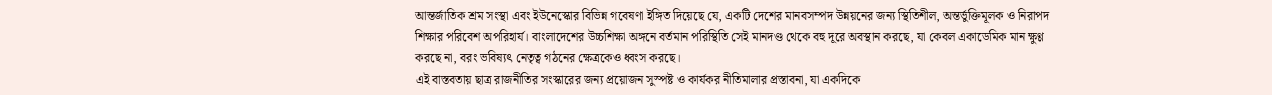আন্তর্জাতিক শ্রম সংস্থা এবং ইউনেস্কোর বিভিন্ন গবেষণা ইঙ্গিত দিয়েছে যে, একটি দেশের মানবসম্পদ উন্নয়নের জন্য স্থিতিশীল, অন্তর্ভুক্তিমূলক ও নিরাপদ শিক্ষার পরিবেশ অপরিহার্য। বাংলাদেশের উচ্চশিক্ষা অঙ্গনে বর্তমান পরিস্থিতি সেই মানদণ্ড থেকে বহু দূরে অবস্থান করছে, যা কেবল একাডেমিক মান ক্ষুণ্ণ করছে না, বরং ভবিষ্যৎ নেতৃত্ব গঠনের ক্ষেত্রকেও ধ্বংস করছে।
এই বাস্তবতায় ছাত্র রাজনীতির সংস্কারের জন্য প্রয়োজন সুস্পষ্ট ও কার্যকর নীতিমালার প্রস্তাবনা, যা একদিকে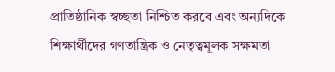প্রাতিষ্ঠানিক স্বচ্ছতা নিশ্চিত করবে এবং অন্যদিকে শিক্ষার্থীদের গণতান্ত্রিক ও নেতৃত্বমূলক সক্ষমতা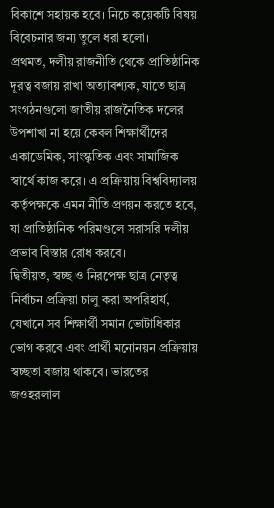বিকাশে সহায়ক হবে। নিচে কয়েকটি বিষয় বিবেচনার জন্য তুলে ধরা হলো।
প্রথমত, দলীয় রাজনীতি থেকে প্রাতিষ্ঠানিক দূরত্ব বজায় রাখা অত্যাবশ্যক, যাতে ছাত্র সংগঠনগুলো জাতীয় রাজনৈতিক দলের উপশাখা না হয়ে কেবল শিক্ষার্থীদের একাডেমিক, সাংস্কৃতিক এবং সামাজিক স্বার্থে কাজ করে। এ প্রক্রিয়ায় বিশ্ববিদ্যালয় কর্তৃপক্ষকে এমন নীতি প্রণয়ন করতে হবে, যা প্রাতিষ্ঠানিক পরিমণ্ডলে সরাসরি দলীয় প্রভাব বিস্তার রোধ করবে।
দ্বিতীয়ত, স্বচ্ছ ও নিরপেক্ষ ছাত্র নেতৃত্ব নির্বাচন প্রক্রিয়া চালু করা অপরিহার্য, যেখানে সব শিক্ষার্থী সমান ভোটাধিকার ভোগ করবে এবং প্রার্থী মনোনয়ন প্রক্রিয়ায় স্বচ্ছতা বজায় থাকবে। ভারতের জওহরলাল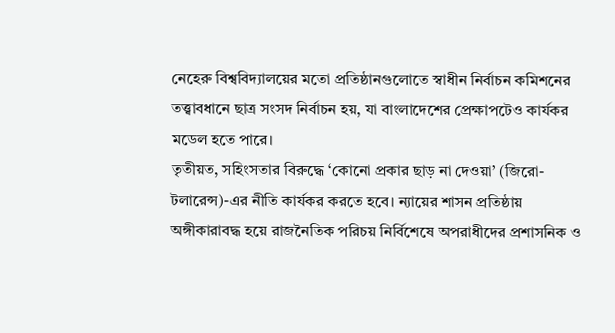নেহেরু বিশ্ববিদ্যালয়ের মতো প্রতিষ্ঠানগুলোতে স্বাধীন নির্বাচন কমিশনের তত্ত্বাবধানে ছাত্র সংসদ নির্বাচন হয়, যা বাংলাদেশের প্রেক্ষাপটেও কার্যকর মডেল হতে পারে।
তৃতীয়ত, সহিংসতার বিরুদ্ধে ‘কোনো প্রকার ছাড় না দেওয়া’ (জিরো-টলারেন্স)-এর নীতি কার্যকর করতে হবে। ন্যায়ের শাসন প্রতিষ্ঠায় অঙ্গীকারাবদ্ধ হয়ে রাজনৈতিক পরিচয় নির্বিশেষে অপরাধীদের প্রশাসনিক ও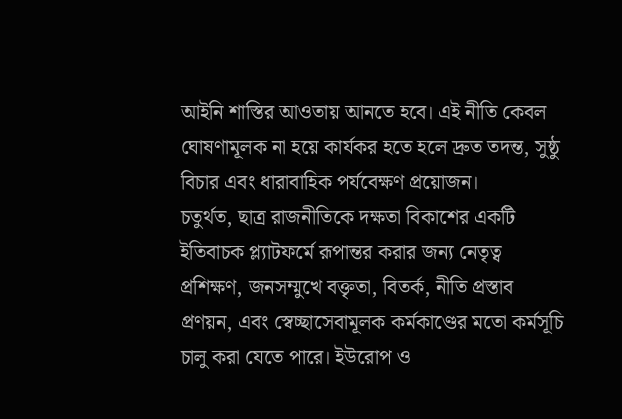আইনি শাস্তির আওতায় আনতে হবে। এই নীতি কেবল ঘোষণামূলক না হয়ে কার্যকর হতে হলে দ্রুত তদন্ত, সুষ্ঠু বিচার এবং ধারাবাহিক পর্যবেক্ষণ প্রয়োজন।
চতুর্থত, ছাত্র রাজনীতিকে দক্ষতা বিকাশের একটি ইতিবাচক প্ল্যাটফর্মে রূপান্তর করার জন্য নেতৃত্ব প্রশিক্ষণ, জনসম্মুখে বক্তৃতা, বিতর্ক, নীতি প্রস্তাব প্রণয়ন, এবং স্বেচ্ছাসেবামূলক কর্মকাণ্ডের মতো কর্মসূচি চালু করা যেতে পারে। ইউরোপ ও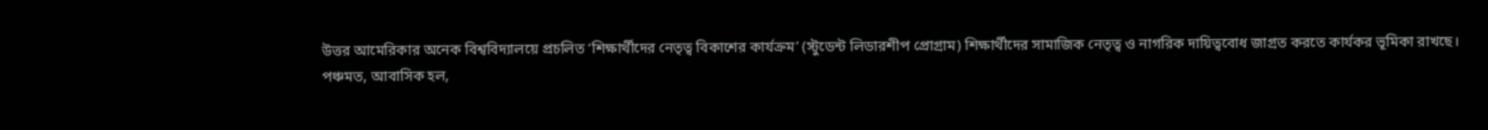উত্তর আমেরিকার অনেক বিশ্ববিদ্যালয়ে প্রচলিত ‘শিক্ষার্থীদের নেতৃত্ব বিকাশের কার্যক্রম’ (স্টুডেন্ট লিডারশীপ প্রোগ্রাম) শিক্ষার্থীদের সামাজিক নেতৃত্ব ও নাগরিক দায়িত্ববোধ জাগ্রত করতে কার্যকর ভূমিকা রাখছে।
পঞ্চমত, আবাসিক হল,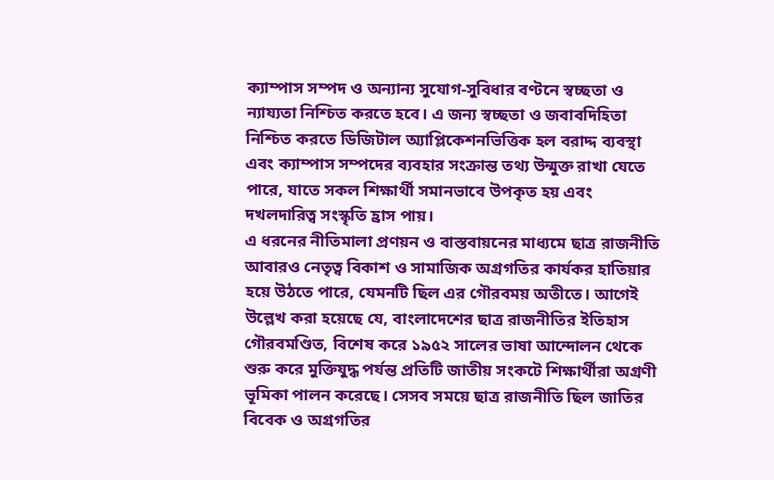ক্যাম্পাস সম্পদ ও অন্যান্য সুযোগ-সুবিধার বণ্টনে স্বচ্ছতা ও ন্যায্যতা নিশ্চিত করতে হবে। এ জন্য স্বচ্ছতা ও জবাবদিহিতা নিশ্চিত করতে ডিজিটাল অ্যাপ্লিকেশনভিত্তিক হল বরাদ্দ ব্যবস্থা এবং ক্যাম্পাস সম্পদের ব্যবহার সংক্রান্ত তথ্য উন্মুক্ত রাখা যেতে পারে, যাতে সকল শিক্ষার্থী সমানভাবে উপকৃত হয় এবং দখলদারিত্ব সংস্কৃতি হ্রাস পায়।
এ ধরনের নীতিমালা প্রণয়ন ও বাস্তবায়নের মাধ্যমে ছাত্র রাজনীতি আবারও নেতৃত্ব বিকাশ ও সামাজিক অগ্রগতির কার্যকর হাতিয়ার হয়ে উঠতে পারে, যেমনটি ছিল এর গৌরবময় অতীতে। আগেই উল্লেখ করা হয়েছে যে, বাংলাদেশের ছাত্র রাজনীতির ইতিহাস গৌরবমণ্ডিত, বিশেষ করে ১৯৫২ সালের ভাষা আন্দোলন থেকে শুরু করে মুক্তিযুদ্ধ পর্যন্ত প্রতিটি জাতীয় সংকটে শিক্ষার্থীরা অগ্রণী ভূমিকা পালন করেছে। সেসব সময়ে ছাত্র রাজনীতি ছিল জাতির বিবেক ও অগ্রগতির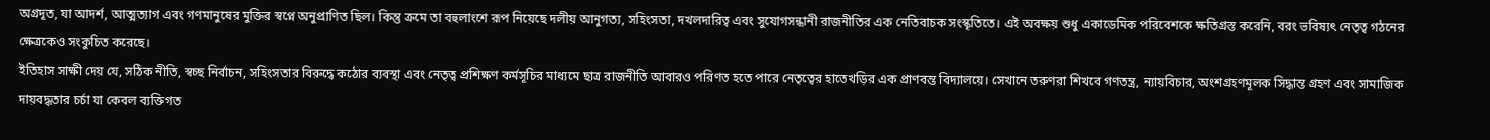অগ্রদূত, যা আদর্শ, আত্মত্যাগ এবং গণমানুষের মুক্তির স্বপ্নে অনুপ্রাণিত ছিল। কিন্তু ক্রমে তা বহুলাংশে রূপ নিয়েছে দলীয় আনুগত্য, সহিংসতা, দখলদারিত্ব এবং সুযোগসন্ধানী রাজনীতির এক নেতিবাচক সংস্কৃতিতে। এই অবক্ষয় শুধু একাডেমিক পরিবেশকে ক্ষতিগ্রস্ত করেনি, বরং ভবিষ্যৎ নেতৃত্ব গঠনের ক্ষেত্রকেও সংকুচিত করেছে।
ইতিহাস সাক্ষী দেয় যে, সঠিক নীতি, স্বচ্ছ নির্বাচন, সহিংসতার বিরুদ্ধে কঠোর ব্যবস্থা এবং নেতৃত্ব প্রশিক্ষণ কর্মসূচির মাধ্যমে ছাত্র রাজনীতি আবারও পরিণত হতে পারে নেতৃত্বের হাতেখড়ির এক প্রাণবন্ত বিদ্যালয়ে। সেখানে তরুণরা শিখবে গণতন্ত্র, ন্যায়বিচার, অংশগ্রহণমূলক সিদ্ধান্ত গ্রহণ এবং সামাজিক দায়বদ্ধতার চর্চা যা কেবল ব্যক্তিগত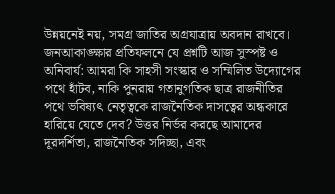উন্নয়নেই নয়, সমগ্র জাতির অগ্রযাত্রায় অবদান রাখবে। জনআকাঙ্ক্ষার প্রতিফলনে যে প্রশ্নটি আজ সুস্পষ্ট ও অনিবার্য: আমরা কি সাহসী সংস্কার ও সম্মিলিত উদ্যোগের পথে হাঁটব, নাকি পুনরায় গতানুগতিক ছাত্র রাজনীতির পথে ভবিষ্যৎ নেতৃত্বকে রাজনৈতিক দাসত্বের অন্ধকারে হারিয়ে যেতে দেব? উত্তর নির্ভর করছে আমাদের দূরদর্শিতা, রাজনৈতিক সদিচ্ছা, এবং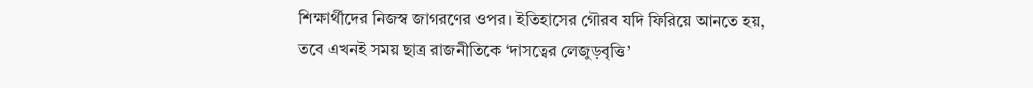শিক্ষার্থীদের নিজস্ব জাগরণের ওপর। ইতিহাসের গৌরব যদি ফিরিয়ে আনতে হয়, তবে এখনই সময় ছাত্র রাজনীতিকে ‘দাসত্বের লেজুড়বৃত্তি’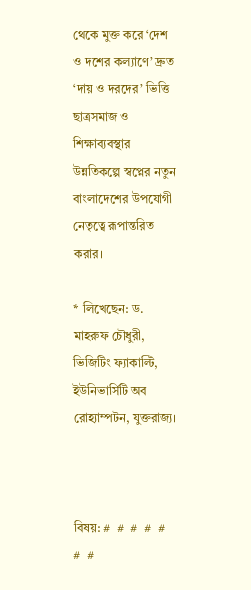থেকে মুক্ত করে ‘দেশ ও দশের কল্যাণে’ দ্রুত ‘দায় ও দরদের’ ভিত্তি ছাত্রসমাজ ও শিক্ষাব্যবস্থার উন্নতিকল্পে স্বপ্নের নতুন বাংলাদেশের উপযোগী নেতৃত্বে রূপান্তরিত করার।

* লিখেছেন: ড. মাহরুফ চৌধুরী, ভিজিটিং ফ্যাকাল্টি, ইউনিভার্সিটি অব রোহ্যাম্পটন, যুক্তরাজ্য।



বিষয়: #  #  #  #  #  #  #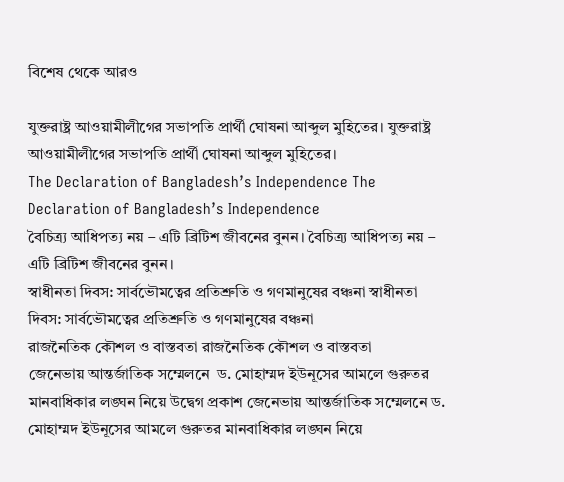বিশেষ থেকে আরও

যুক্তরাষ্ট্র আওয়ামীলীগের সভাপতি প্রার্থী ঘোষনা আব্দুল মুহিতের। যুক্তরাষ্ট্র আওয়ামীলীগের সভাপতি প্রার্থী ঘোষনা আব্দুল মুহিতের।
The Declaration of Bangladesh’s Independence The Declaration of Bangladesh’s Independence
বৈচিত্র্য আধিপত্য নয় – এটি ব্রিটিশ জীবনের বুনন। বৈচিত্র্য আধিপত্য নয় – এটি ব্রিটিশ জীবনের বুনন।
স্বাধীনতা দিবস: সার্বভৌমত্বের প্রতিশ্রুতি ও গণমানুষের বঞ্চনা স্বাধীনতা দিবস: সার্বভৌমত্বের প্রতিশ্রুতি ও গণমানুষের বঞ্চনা
রাজনৈতিক কৌশল ও বাস্তবতা রাজনৈতিক কৌশল ও বাস্তবতা
জেনেভায় আন্তর্জাতিক সম্মেলনে  ড. মোহাম্মদ ইউনূসের আমলে গুরুতর মানবাধিকার লঙ্ঘন নিয়ে উদ্বেগ প্রকাশ জেনেভায় আন্তর্জাতিক সম্মেলনে ড. মোহাম্মদ ইউনূসের আমলে গুরুতর মানবাধিকার লঙ্ঘন নিয়ে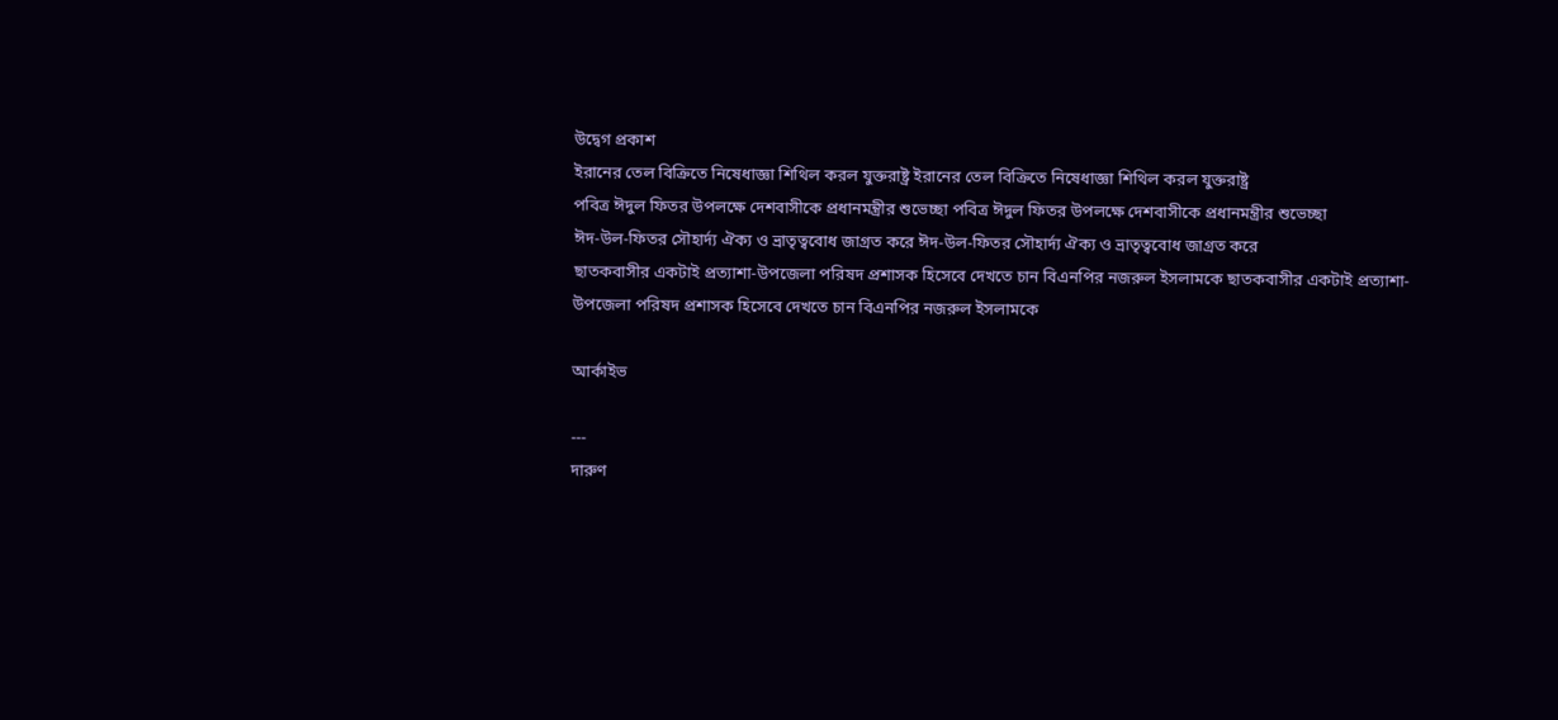উদ্বেগ প্রকাশ
ইরানের তেল বিক্রিতে নিষেধাজ্ঞা শিথিল করল যুক্তরাষ্ট্র ইরানের তেল বিক্রিতে নিষেধাজ্ঞা শিথিল করল যুক্তরাষ্ট্র
পবিত্র ঈদুল ফিতর উপলক্ষে দেশবাসীকে প্রধানমন্ত্রীর শুভেচ্ছা পবিত্র ঈদুল ফিতর উপলক্ষে দেশবাসীকে প্রধানমন্ত্রীর শুভেচ্ছা
ঈদ-উল-ফিতর সৌহার্দ্য ঐক্য ও ভ্রাতৃত্ববোধ জাগ্রত করে ঈদ-উল-ফিতর সৌহার্দ্য ঐক্য ও ভ্রাতৃত্ববোধ জাগ্রত করে
ছাতকবাসীর একটাই প্রত্যাশা-উপজেলা পরিষদ প্রশাসক হিসেবে দেখতে চান বিএন‌পির নজরুল ইসলামকে ছাতকবাসীর একটাই প্রত্যাশা-উপজেলা পরিষদ প্রশাসক হিসেবে দেখতে চান বিএন‌পির নজরুল ইসলামকে

আর্কাইভ

---
দারুণ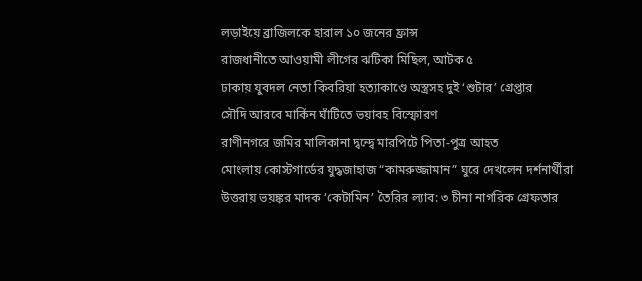লড়াইয়ে ব্রাজিলকে হারাল ১০ জনের ফ্রান্স
রাজধানীতে আওয়ামী লীগের ঝটিকা মিছিল, আটক ৫
ঢাকায় যুবদল নেতা কিবরিয়া হত্যাকাণ্ডে অস্ত্রসহ দুই ‘শুটার’ গ্রেপ্তার
সৌদি আরবে মার্কিন ঘাঁটিতে ভয়াবহ বিস্ফোরণ
রাণীনগরে জমির মালিকানা দ্বন্দ্বে মারপিটে পিতা-পুত্র আহত
মোংলায় কোস্টগার্ডের যুদ্ধজাহাজ “কামরুজ্জামান” ঘুরে দেখলেন দর্শনার্থীরা
উত্তরায় ভয়ঙ্কর মাদক ‘কেটামিন’ তৈরির ল্যাব: ৩ চীনা নাগরিক গ্রেফতার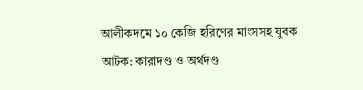আলীকদমে ১০ কেজি হরিণের মাংসসহ যুবক আটক: কারাদণ্ড ও অর্থদণ্ড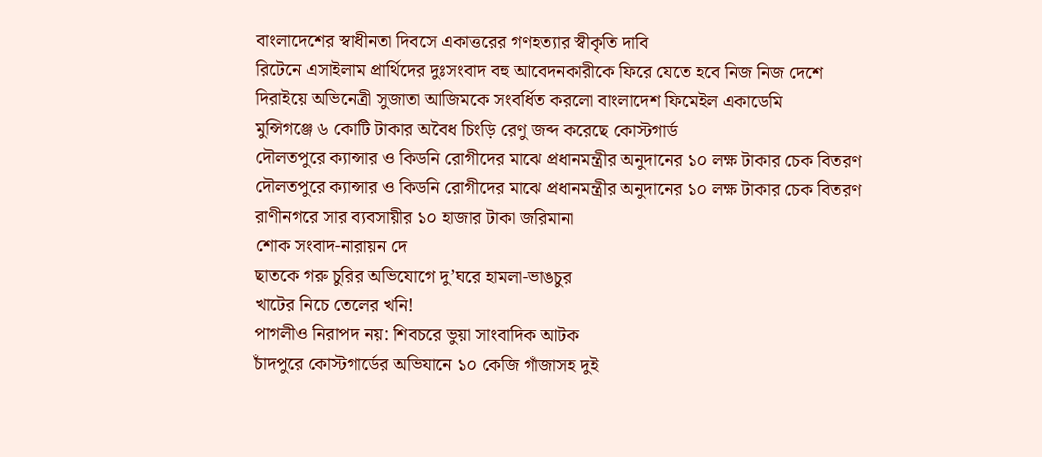বাংলাদেশের স্বাধীনতা দিবসে একাত্তরের গণহত্যার স্বীকৃতি দাবি
রিটেনে এসাইলাম প্রার্থিদের দুঃসংবাদ বহু আবেদনকারীকে ফিরে যেতে হবে নিজ নিজ দেশে
দিরাইয়ে অভিনেত্রী সুজাতা আজিমকে সংবর্ধিত করলো বাংলাদেশ ফিমেইল একাডেমি
মুন্সিগঞ্জে ৬ কোটি টাকার অবৈধ চিংড়ি রেণু জব্দ করেছে কোস্টগার্ড
দৌলতপুরে ক্যান্সার ও কিডনি রোগীদের মাঝে প্রধানমন্ত্রীর অনুদানের ১০ লক্ষ টাকার চেক বিতরণ
দৌলতপুরে ক্যান্সার ও কিডনি রোগীদের মাঝে প্রধানমন্ত্রীর অনুদানের ১০ লক্ষ টাকার চেক বিতরণ
রাণীনগরে সার ব্যবসায়ীর ১০ হাজার টাকা জরিমানা
শোক সংবাদ-নারায়ন দে
ছাতকে গরু চুরির অভিযোগে দু’ঘরে হামলা-ভাঙচুর
খাটের নিচে তেলের খনি!
পাগলীও নিরাপদ নয়: শিবচরে ভুয়া সাংবাদিক আটক
চাঁদপুরে কোস্টগার্ডের অভিযানে ১০ কেজি গাঁজাসহ দুই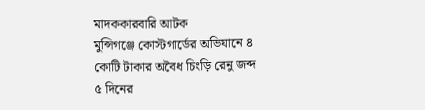মাদককারবারি আটক
মুন্সিগঞ্জে কোস্টগার্ডের অভিযানে ৪ কোটি টাকার অবৈধ চিংড়ি রেনু জব্দ
৫ দিনের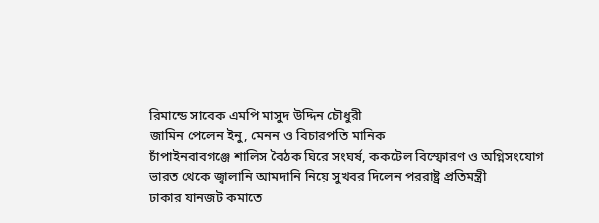রিমান্ডে সাবেক এমপি মাসুদ উদ্দিন চৌধুরী
জামিন পেলেন ইনু, মেনন ও বিচারপতি মানিক
চাঁপাইনবাবগঞ্জে শালিস বৈঠক ঘিরে সংঘর্ষ, ককটেল বিস্ফোরণ ও অগ্নিসংযোগ
ভারত থেকে জ্বালানি আমদানি নিয়ে সুখবর দিলেন পররাষ্ট্র প্রতিমন্ত্রী
ঢাকার যানজট কমাতে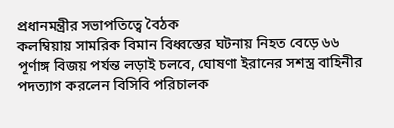প্রধানমন্ত্রীর সভাপতিত্বে বৈঠক
কলম্বিয়ায় সামরিক বিমান বিধ্বস্তের ঘটনায় নিহত বেড়ে ৬৬
পূর্ণাঙ্গ বিজয় পর্যন্ত লড়াই চলবে, ঘোষণা ইরানের সশস্ত্র বাহিনীর
পদত্যাগ করলেন বিসিবি পরিচালক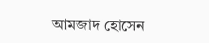আমজাদ হোসেন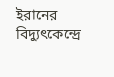ইরানের বিদ্যুৎকেন্দ্রে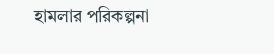হামলার পরিকল্পনা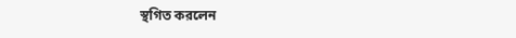স্থগিত করলেন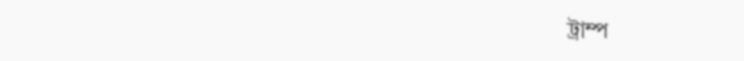ট্রাম্প